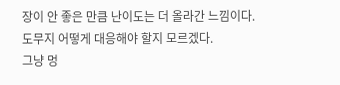장이 안 좋은 만큼 난이도는 더 올라간 느낌이다.
도무지 어떻게 대응해야 할지 모르겠다.
그냥 멍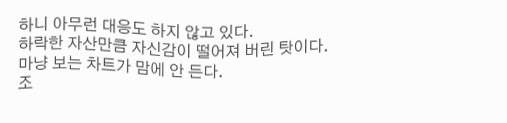하니 아무런 대응도 하지 않고 있다.
하락한 자산만큼 자신감이 떨어져 버린 탓이다.
마냥 보는 차트가 맘에 안 든다.
조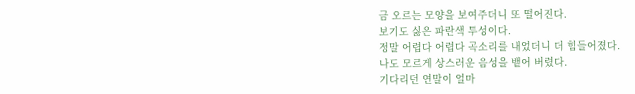금 오르는 모양을 보여주더니 또 떨어진다.
보기도 싫은 파란색 투성이다.
정말 어렵다 어렵다 곡소리를 내었더니 더 힘들어졌다.
나도 모르게 상스러운 음성을 뱉어 버렸다.
기다리던 연말이 얼마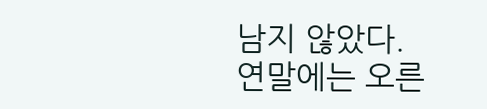남지 않았다.
연말에는 오른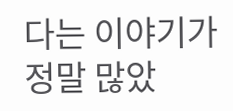다는 이야기가 정말 많았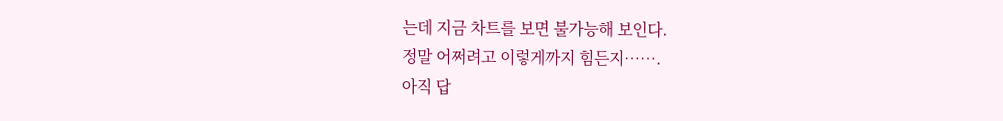는데 지금 차트를 보면 불가능해 보인다.
정말 어쩌려고 이렇게까지 힘든지…….
아직 답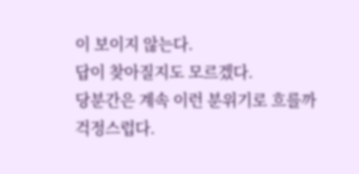이 보이지 않는다.
답이 찾아질지도 모르겠다.
당분간은 계속 이런 분위기로 흐를까 걱정스럽다.